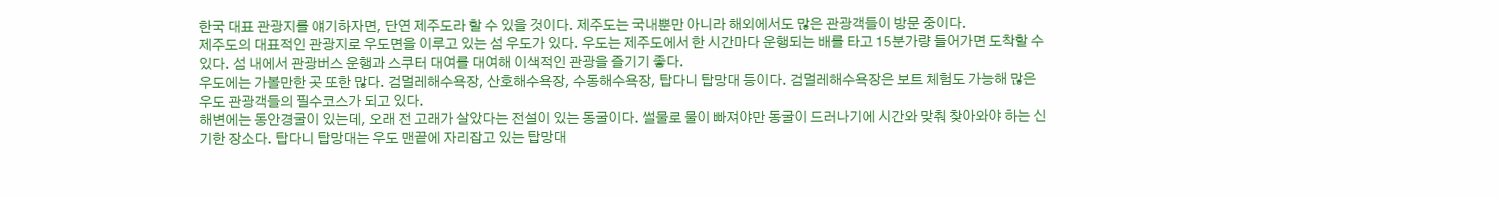한국 대표 관광지를 얘기하자면, 단연 제주도라 할 수 있을 것이다. 제주도는 국내뿐만 아니라 해외에서도 많은 관광객들이 방문 중이다.
제주도의 대표적인 관광지로 우도면을 이루고 있는 섬 우도가 있다. 우도는 제주도에서 한 시간마다 운행되는 배를 타고 15분가량 들어가면 도착할 수 있다. 섬 내에서 관광버스 운행과 스쿠터 대여를 대여해 이색적인 관광을 즐기기 좋다.
우도에는 가볼만한 곳 또한 많다. 검멀레해수욕장, 산호해수욕장, 수동해수욕장, 탑다니 탑망대 등이다. 검멀레해수욕장은 보트 체험도 가능해 많은 우도 관광객들의 필수코스가 되고 있다.
해변에는 동안경굴이 있는데, 오래 전 고래가 살았다는 전설이 있는 동굴이다. 썰물로 물이 빠져야만 동굴이 드러나기에 시간와 맞춰 찾아와야 하는 신기한 장소다. 탑다니 탑망대는 우도 맨끝에 자리잡고 있는 탑망대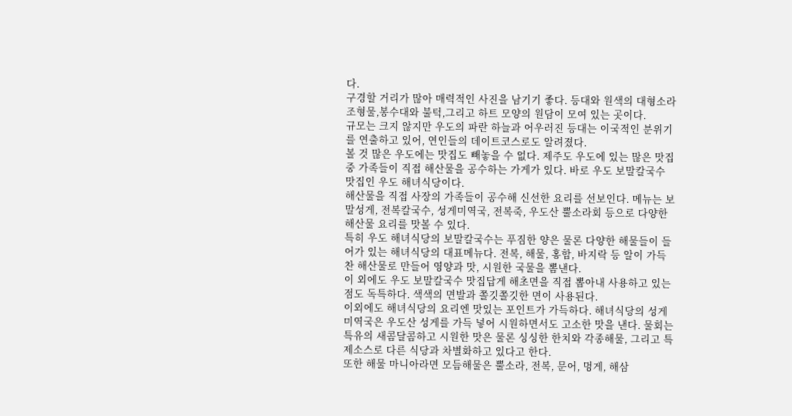다.
구경할 거리가 많아 매력적인 사진을 남기기 좋다. 등대와 원색의 대형소라 조형물,봉수대와 불턱,그리고 하트 모양의 원담이 모여 있는 곳이다.
규모는 크지 않지만 우도의 파란 하늘과 어우러진 등대는 이국적인 분위기를 연출하고 있어, 연인들의 데이트코스로도 알려졌다.
볼 것 많은 우도에는 맛집도 빼놓을 수 없다. 제주도 우도에 있는 많은 맛집 중 가족들이 직접 해산물을 공수하는 가게가 있다. 바로 우도 보말칼국수 맛집인 우도 해녀식당이다.
해산물을 직접 사장의 가족들이 공수해 신선한 요리를 선보인다. 메뉴는 보말성게, 전복칼국수, 성게미역국, 전복죽, 우도산 뿔소라회 등으로 다양한 해산물 요리를 맛볼 수 있다.
특히 우도 해녀식당의 보말칼국수는 푸짐한 양은 물론 다양한 해물들이 들어가 있는 해녀식당의 대표메뉴다. 전복, 해물, 홍합, 바지락 등 알이 가득 찬 해산물로 만들어 영양과 맛, 시원한 국물을 뽐낸다.
이 외에도 우도 보말칼국수 맛집답게 해초면을 직접 뽑아내 사용하고 있는 점도 독특하다. 색색의 면발과 쫄깃쫄깃한 면이 사용된다.
이외에도 해녀식당의 요리엔 맛있는 포인트가 가득하다. 해녀식당의 성게미역국은 우도산 성게를 가득 넣어 시원하면서도 고소한 맛을 낸다. 물회는 특유의 새콤달콤하고 시원한 맛은 물론 싱싱한 한치와 각종해물, 그리고 특제소스로 다른 식당과 차별화하고 있다고 한다.
또한 해물 마니아라면 모듬해물은 뿔소라, 전복, 문어, 멍게, 해삼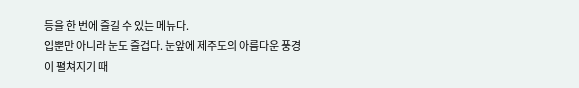등을 한 번에 즐길 수 있는 메뉴다.
입뿐만 아니라 눈도 즐겁다. 눈앞에 제주도의 아름다운 풍경이 펼쳐지기 때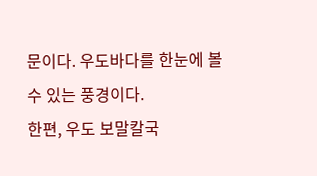문이다. 우도바다를 한눈에 볼 수 있는 풍경이다.
한편, 우도 보말칼국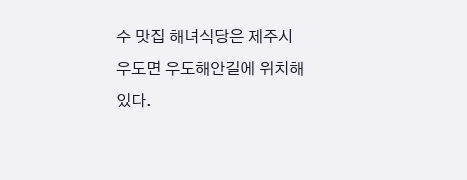수 맛집 해녀식당은 제주시 우도면 우도해안길에 위치해 있다.